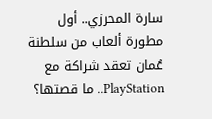سارة المحرزي.. أول مطورة ألعاب من سلطنة عُمان تعقد شراكة مع PlayStation.. ما قصتها؟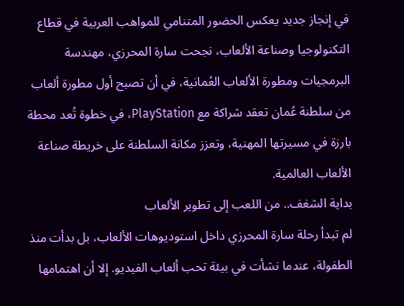في إنجاز جديد يعكس الحضور المتنامي للمواهب العربية في قطاع التكنولوجيا وصناعة الألعاب، نجحت سارة المحرزي، مهندسة البرمجيات ومطورة الألعاب العُمانية، في أن تصبح أول مطورة ألعاب من سلطنة عُمان تعقد شراكة مع PlayStation، في خطوة تُعد محطة بارزة في مسيرتها المهنية، وتعزز مكانة السلطنة على خريطة صناعة الألعاب العالمية.
بداية الشغف.. من اللعب إلى تطوير الألعاب
لم تبدأ رحلة سارة المحرزي داخل استوديوهات الألعاب، بل بدأت منذ الطفولة، عندما نشأت في بيئة تحب ألعاب الفيديو. إلا أن اهتمامها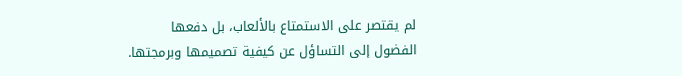لم يقتصر على الاستمتاع بالألعاب، بل دفعها الفضول إلى التساؤل عن كيفية تصميمها وبرمجتها.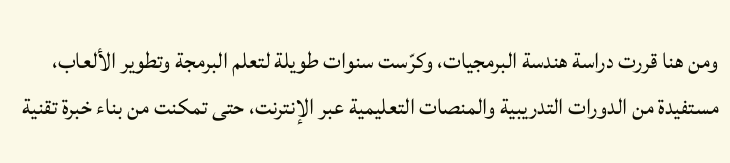ومن هنا قررت دراسة هندسة البرمجيات، وكرّست سنوات طويلة لتعلم البرمجة وتطوير الألعاب، مستفيدة من الدورات التدريبية والمنصات التعليمية عبر الإنترنت، حتى تمكنت من بناء خبرة تقنية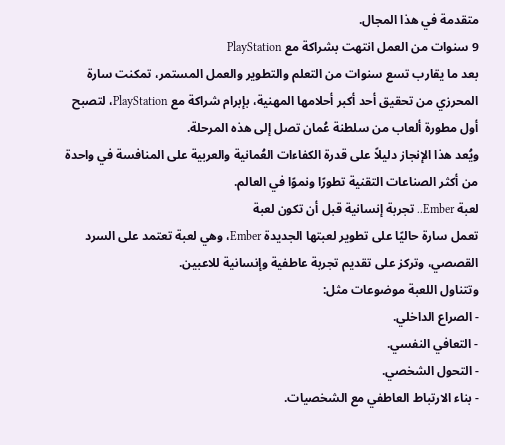متقدمة في هذا المجال.
9 سنوات من العمل انتهت بشراكة مع PlayStation
بعد ما يقارب تسع سنوات من التعلم والتطوير والعمل المستمر، تمكنت سارة المحرزي من تحقيق أحد أكبر أحلامها المهنية، بإبرام شراكة مع PlayStation، لتصبح أول مطورة ألعاب من سلطنة عُمان تصل إلى هذه المرحلة.
ويُعد هذا الإنجاز دليلاً على قدرة الكفاءات العُمانية والعربية على المنافسة في واحدة من أكثر الصناعات التقنية تطورًا ونموًا في العالم.
لعبة Ember.. تجربة إنسانية قبل أن تكون لعبة
تعمل سارة حاليًا على تطوير لعبتها الجديدة Ember، وهي لعبة تعتمد على السرد القصصي، وتركز على تقديم تجربة عاطفية وإنسانية للاعبين.
وتتناول اللعبة موضوعات مثل:
- الصراع الداخلي.
- التعافي النفسي.
- التحول الشخصي.
- بناء الارتباط العاطفي مع الشخصيات.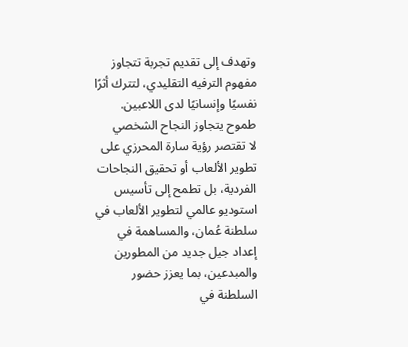وتهدف إلى تقديم تجربة تتجاوز مفهوم الترفيه التقليدي، لتترك أثرًا نفسيًا وإنسانيًا لدى اللاعبين.
طموح يتجاوز النجاح الشخصي
لا تقتصر رؤية سارة المحرزي على تطوير الألعاب أو تحقيق النجاحات الفردية، بل تطمح إلى تأسيس استوديو عالمي لتطوير الألعاب في سلطنة عُمان، والمساهمة في إعداد جيل جديد من المطورين والمبدعين، بما يعزز حضور السلطنة في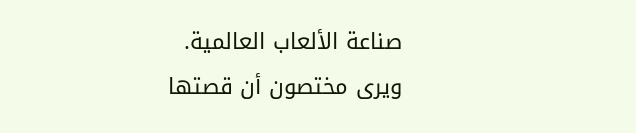صناعة الألعاب العالمية.
ويرى مختصون أن قصتها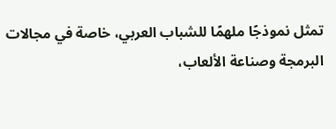تمثل نموذجًا ملهمًا للشباب العربي، خاصة في مجالات البرمجة وصناعة الألعاب،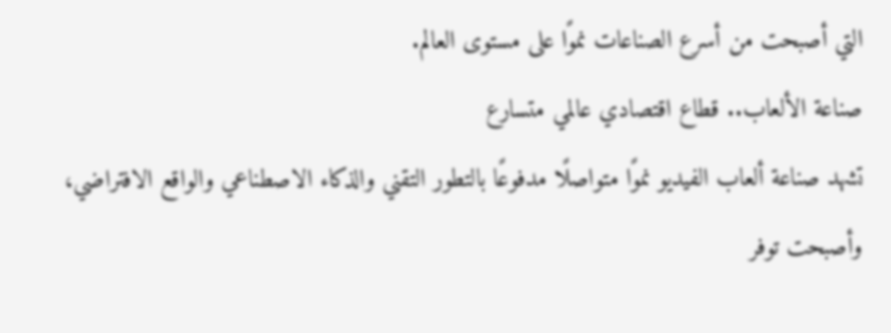التي أصبحت من أسرع الصناعات نموًا على مستوى العالم.
صناعة الألعاب.. قطاع اقتصادي عالمي متسارع
تشهد صناعة ألعاب الفيديو نموًا متواصلًا مدفوعًا بالتطور التقني والذكاء الاصطناعي والواقع الافتراضي، وأصبحت توفر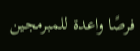فرصًا واعدة للمبرمجين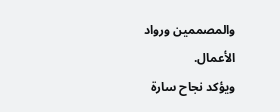والمصممين ورواد الأعمال.
ويؤكد نجاح سارة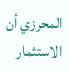المحرزي أن الاستثمار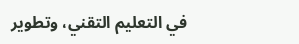في التعليم التقني، وتطوير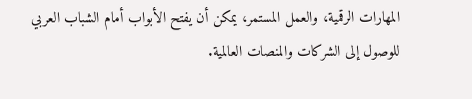المهارات الرقمية، والعمل المستمر، يمكن أن يفتح الأبواب أمام الشباب العربي للوصول إلى الشركات والمنصات العالمية.